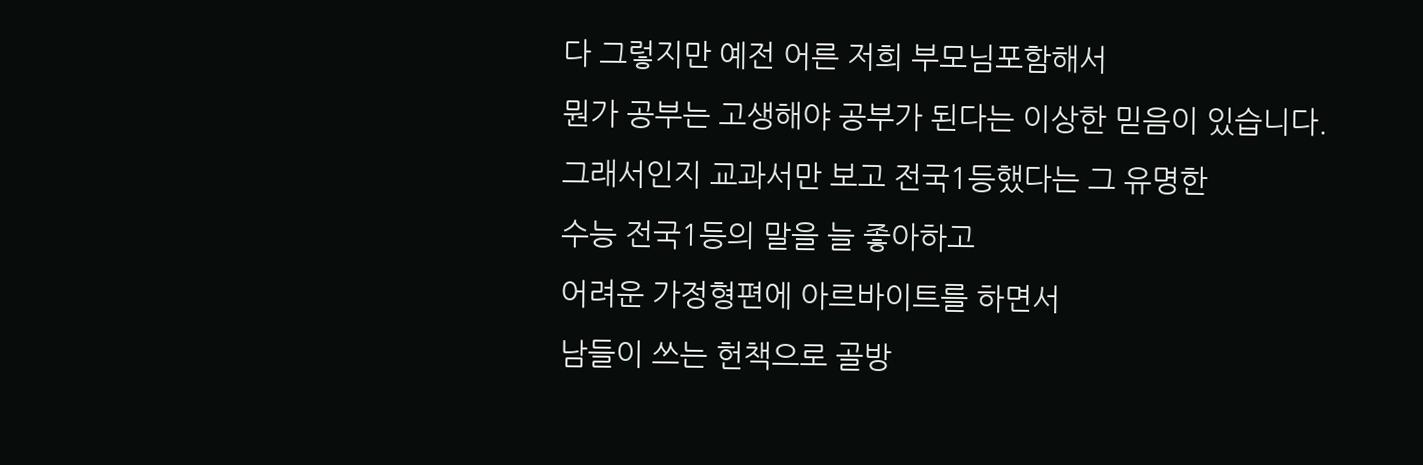다 그렇지만 예전 어른 저희 부모님포함해서
뭔가 공부는 고생해야 공부가 된다는 이상한 믿음이 있습니다.
그래서인지 교과서만 보고 전국1등했다는 그 유명한
수능 전국1등의 말을 늘 좋아하고
어려운 가정형편에 아르바이트를 하면서
남들이 쓰는 헌책으로 골방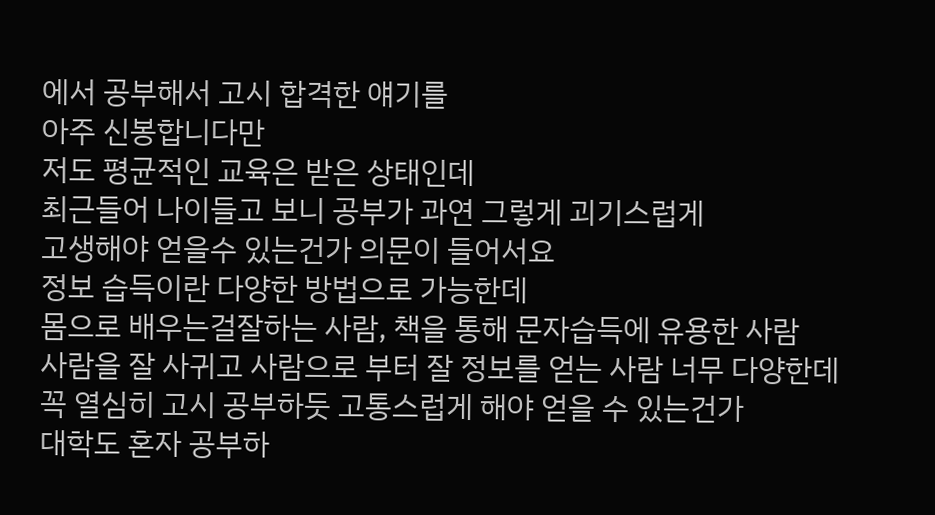에서 공부해서 고시 합격한 얘기를
아주 신봉합니다만
저도 평균적인 교육은 받은 상태인데
최근들어 나이들고 보니 공부가 과연 그렇게 괴기스럽게
고생해야 얻을수 있는건가 의문이 들어서요
정보 습득이란 다양한 방법으로 가능한데
몸으로 배우는걸잘하는 사람, 책을 통해 문자습득에 유용한 사람
사람을 잘 사귀고 사람으로 부터 잘 정보를 얻는 사람 너무 다양한데
꼭 열심히 고시 공부하듯 고통스럽게 해야 얻을 수 있는건가
대학도 혼자 공부하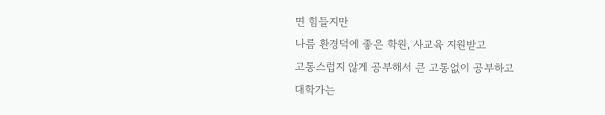면 힘들지만
나름 환경덕에 좋은 학원, 사교육 지원받고
고통스럽지 않게 공부해서 큰 고통없이 공부하고
대학가는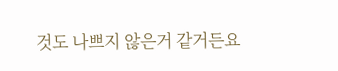것도 나쁘지 않은거 같거든요